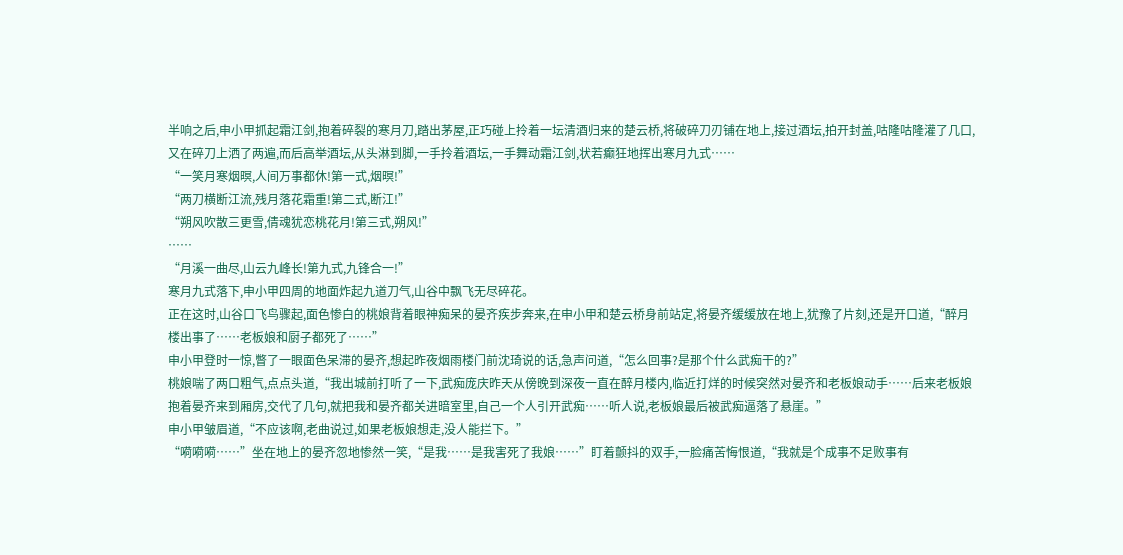半响之后,申小甲抓起霜江剑,抱着碎裂的寒月刀,踏出茅屋,正巧碰上拎着一坛清酒归来的楚云桥,将破碎刀刃铺在地上,接过酒坛,拍开封盖,咕隆咕隆灌了几口,又在碎刀上洒了两遍,而后高举酒坛,从头淋到脚,一手拎着酒坛,一手舞动霜江剑,状若癫狂地挥出寒月九式……
“一笑月寒烟暝,人间万事都休!第一式,烟暝!”
“两刀横断江流,残月落花霜重!第二式,断江!”
“朔风吹散三更雪,倩魂犹恋桃花月!第三式,朔风!”
……
“月溪一曲尽,山云九峰长!第九式,九锋合一!”
寒月九式落下,申小甲四周的地面炸起九道刀气,山谷中飘飞无尽碎花。
正在这时,山谷口飞鸟骤起,面色惨白的桃娘背着眼神痴呆的晏齐疾步奔来,在申小甲和楚云桥身前站定,将晏齐缓缓放在地上,犹豫了片刻,还是开口道,“醉月楼出事了……老板娘和厨子都死了……”
申小甲登时一惊,瞥了一眼面色呆滞的晏齐,想起昨夜烟雨楼门前沈琦说的话,急声问道,“怎么回事?是那个什么武痴干的?”
桃娘喘了两口粗气,点点头道,“我出城前打听了一下,武痴庞庆昨天从傍晚到深夜一直在醉月楼内,临近打烊的时候突然对晏齐和老板娘动手……后来老板娘抱着晏齐来到厢房,交代了几句,就把我和晏齐都关进暗室里,自己一个人引开武痴……听人说,老板娘最后被武痴逼落了悬崖。”
申小甲皱眉道,“不应该啊,老曲说过,如果老板娘想走,没人能拦下。”
“嗬嗬嗬……”坐在地上的晏齐忽地惨然一笑,“是我……是我害死了我娘……”盯着颤抖的双手,一脸痛苦悔恨道,“我就是个成事不足败事有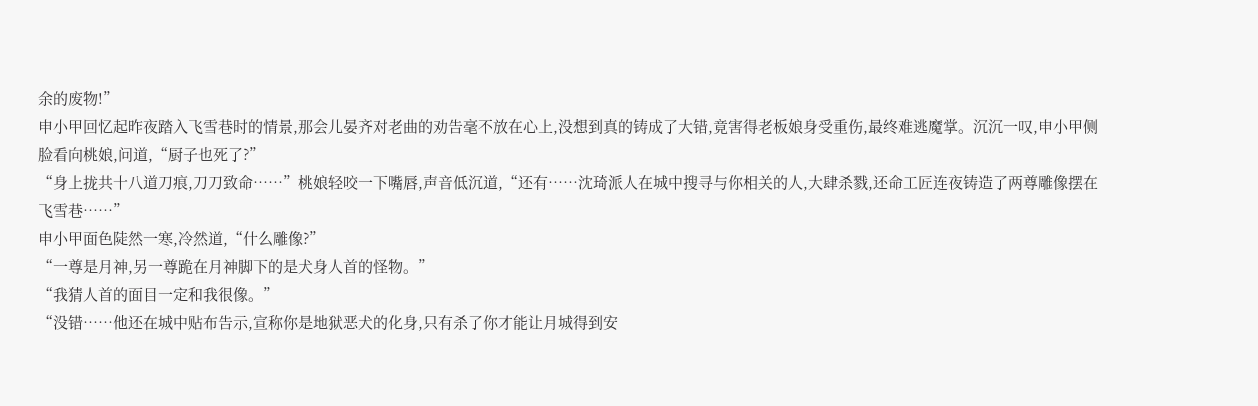余的废物!”
申小甲回忆起昨夜踏入飞雪巷时的情景,那会儿晏齐对老曲的劝告毫不放在心上,没想到真的铸成了大错,竟害得老板娘身受重伤,最终难逃魔掌。沉沉一叹,申小甲侧脸看向桃娘,问道,“厨子也死了?”
“身上拢共十八道刀痕,刀刀致命……”桃娘轻咬一下嘴唇,声音低沉道,“还有……沈琦派人在城中搜寻与你相关的人,大肆杀戮,还命工匠连夜铸造了两尊雕像摆在飞雪巷……”
申小甲面色陡然一寒,冷然道,“什么雕像?”
“一尊是月神,另一尊跪在月神脚下的是犬身人首的怪物。”
“我猜人首的面目一定和我很像。”
“没错……他还在城中贴布告示,宣称你是地狱恶犬的化身,只有杀了你才能让月城得到安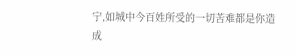宁,如城中今百姓所受的一切苦难都是你造成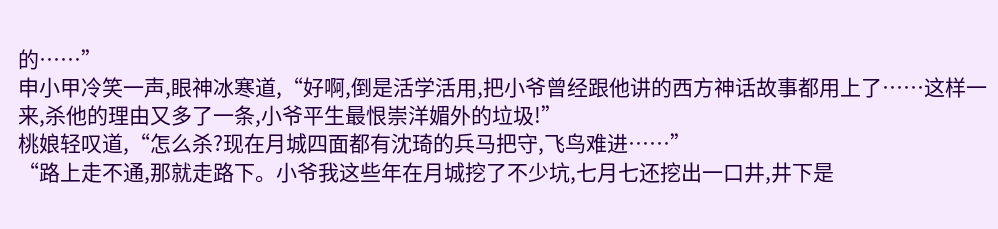的……”
申小甲冷笑一声,眼神冰寒道,“好啊,倒是活学活用,把小爷曾经跟他讲的西方神话故事都用上了……这样一来,杀他的理由又多了一条,小爷平生最恨崇洋媚外的垃圾!”
桃娘轻叹道,“怎么杀?现在月城四面都有沈琦的兵马把守,飞鸟难进……”
“路上走不通,那就走路下。小爷我这些年在月城挖了不少坑,七月七还挖出一口井,井下是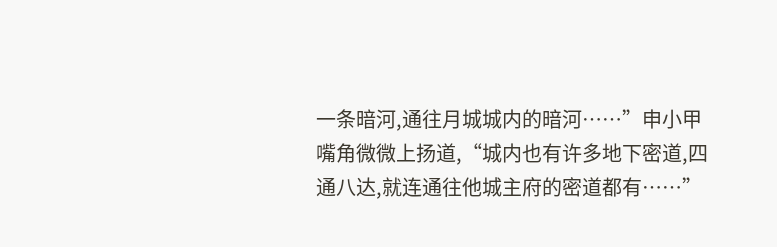一条暗河,通往月城城内的暗河……”申小甲嘴角微微上扬道,“城内也有许多地下密道,四通八达,就连通往他城主府的密道都有……”